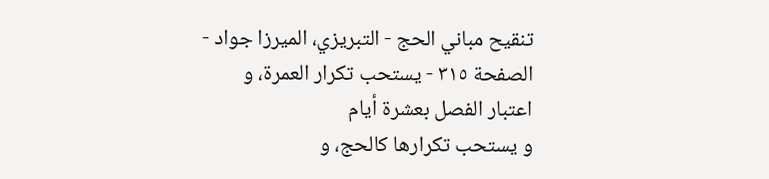تنقيح مباني الحج - التبريزي، الميرزا جواد - الصفحة ٣١٥ - يستحب تكرار العمرة، و اعتبار الفصل بعشرة أيام
و يستحب تكرارها كالحج، و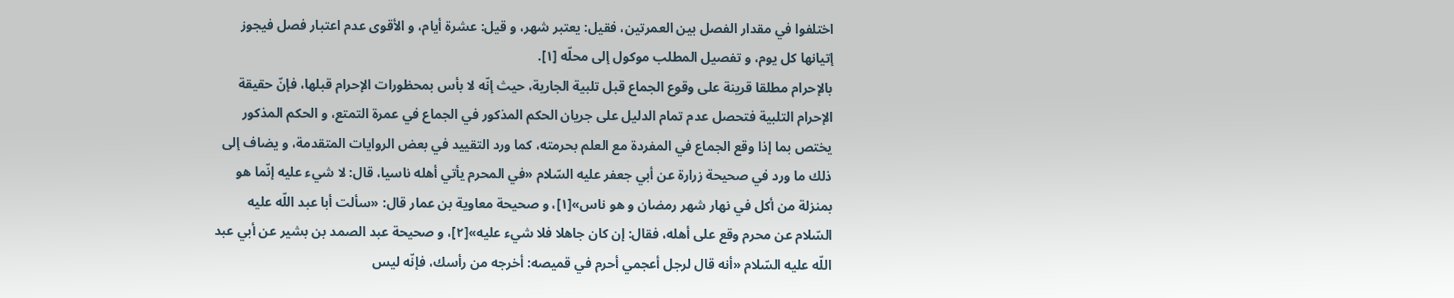اختلفوا في مقدار الفصل بين العمرتين، فقيل: يعتبر شهر، و قيل: عشرة أيام، و الأقوى عدم اعتبار فصل فيجوز إتيانها كل يوم، و تفصيل المطلب موكول إلى محلّه [١].
بالإحرام مطلقا قرينة على وقوع الجماع قبل تلبية الجارية، حيث إنّه لا بأس بمحظورات الإحرام قبلها، فإنّ حقيقة الإحرام التلبية فتحصل عدم تمام الدليل على جريان الحكم المذكور في الجماع في عمرة التمتع، و الحكم المذكور يختص بما إذا وقع الجماع في المفردة مع العلم بحرمته، كما ورد التقييد في بعض الروايات المتقدمة، و يضاف إلى ذلك ما ورد في صحيحة زرارة عن أبي جعفر عليه السّلام «في المحرم يأتي أهله ناسيا، قال: لا شيء عليه إنّما هو بمنزلة من أكل في نهار شهر رمضان و هو ناس»[١]، و صحيحة معاوية بن عمار قال: «سألت أبا عبد اللّه عليه السّلام عن محرم وقع على أهله، فقال: إن كان جاهلا فلا شيء عليه»[٢]، و صحيحة عبد الصمد بن بشير عن أبي عبد اللّه عليه السّلام «أنه قال لرجل أعجمي أحرم في قميصه: أخرجه من رأسك، فإنّه ليس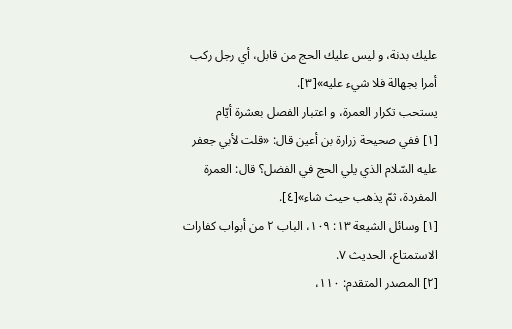عليك بدنة، و ليس عليك الحج من قابل، أي رجل ركب أمرا بجهالة فلا شيء عليه»[٣].
يستحب تكرار العمرة، و اعتبار الفصل بعشرة أيّام
[١] ففي صحيحة زرارة بن أعين قال: «قلت لأبي جعفر عليه السّلام الذي يلي الحج في الفضل؟ قال: العمرة المفردة، ثمّ يذهب حيث شاء»[٤].
[١] وسائل الشيعة ١٣: ١٠٩، الباب ٢ من أبواب كفارات الاستمتاع، الحديث ٧.
[٢] المصدر المتقدم: ١١٠،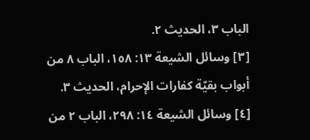الباب ٣، الحديث ٢.
[٣] وسائل الشيعة ١٣: ١٥٨، الباب ٨ من أبواب بقيّة كفارات الإحرام، الحديث ٣.
[٤] وسائل الشيعة ١٤: ٢٩٨، الباب ٢ من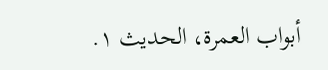أبواب العمرة، الحديث ١.